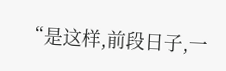“是这样,前段日子,一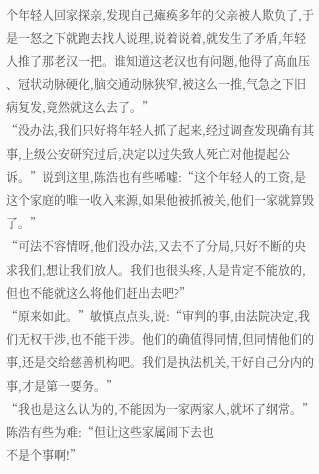个年轻人回家探亲,发现自己瘫痪多年的父亲被人欺负了,于是一怒之下就跑去找人说理,说着说着,就发生了矛盾,年轻人推了那老汉一把。谁知道这老汉也有问题,他得了高血压
、冠状动脉硬化,脑交通动脉狭窄,被这么一推,气急之下旧病复发,竟然就这么去了。”
“没办法,我们只好将年轻人抓了起来,经过调查发现确有其事,上级公安研究过后,决定以过失致人死亡对他提起公诉。”说到这里,陈浩也有些唏嘘:“这个年轻人的工资,是这个家庭的唯一收入来源,如果他被抓被关,他们一家就算毁了。”
“可法不容情呀,他们没办法,又去不了分局,只好不断的央求我们,想让我们放人。我们也很头疼,人是肯定不能放的,但也不能就这么将他们赶出去吧?”
“原来如此。”敏慎点点头,说:“审判的事,由法院决定,我们无权干涉,也不能干涉。他们的确值得同情,但同情他们的事,还是交给慈善机构吧。我们是执法机关,干好自己分内的事,才是第一要务。”
“我也是这么认为的,不能因为一家两家人,就坏了纲常。”陈浩有些为难:“但让这些家属闹下去也
不是个事啊!”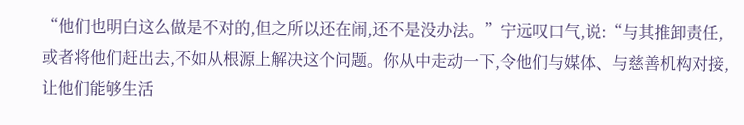“他们也明白这么做是不对的,但之所以还在闹,还不是没办法。”宁远叹口气,说:“与其推卸责任,或者将他们赶出去,不如从根源上解决这个问题。你从中走动一下,令他们与媒体、与慈善机构对接,让他们能够生活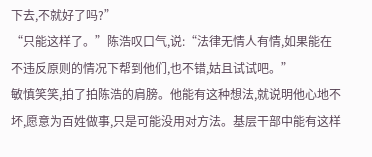下去,不就好了吗?”
“只能这样了。”陈浩叹口气,说:“法律无情人有情,如果能在不违反原则的情况下帮到他们,也不错,姑且试试吧。”
敏慎笑笑,拍了拍陈浩的肩膀。他能有这种想法,就说明他心地不坏,愿意为百姓做事,只是可能没用对方法。基层干部中能有这样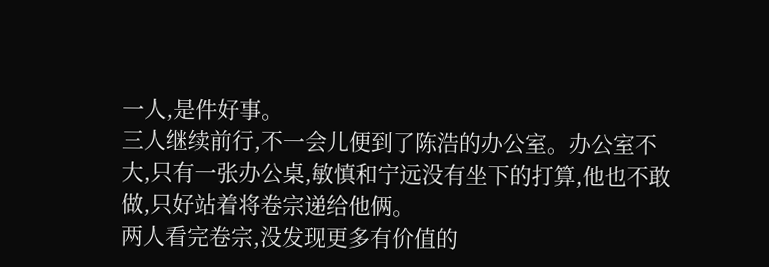一人,是件好事。
三人继续前行,不一会儿便到了陈浩的办公室。办公室不大,只有一张办公桌,敏慎和宁远没有坐下的打算,他也不敢做,只好站着将卷宗递给他俩。
两人看完卷宗,没发现更多有价值的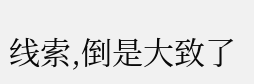线索,倒是大致了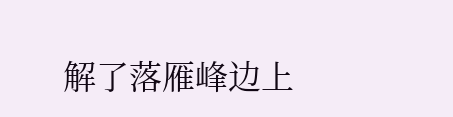解了落雁峰边上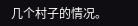几个村子的情况。